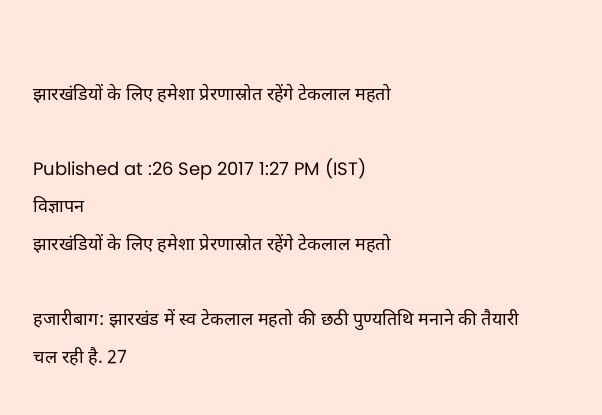झारखंडियों के लिए हमेशा प्रेरणास्रोत रहेंगे टेकलाल महतो

Published at :26 Sep 2017 1:27 PM (IST)
विज्ञापन
झारखंडियों के लिए हमेशा प्रेरणास्रोत रहेंगे टेकलाल महतो

हजारीबाग: झारखंड में स्व टेकलाल महतो की छठी पुण्यतिथि मनाने की तैयारी चल रही है. 27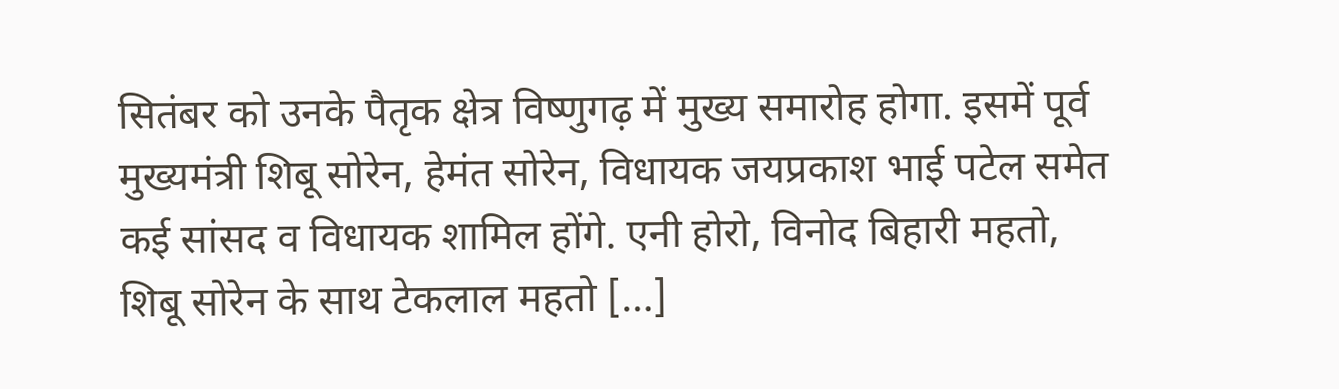सितंबर को उनके पैतृक क्षेत्र विष्णुगढ़ में मुख्य समारोह होगा. इसमें पूर्व मुख्यमंत्री शिबू सोरेन, हेमंत सोरेन, विधायक जयप्रकाश भाई पटेल समेत कई सांसद व विधायक शामिल होंगे. एनी होरो, विनोद बिहारी महतो, शिबू सोरेन के साथ टेकलाल महतो […]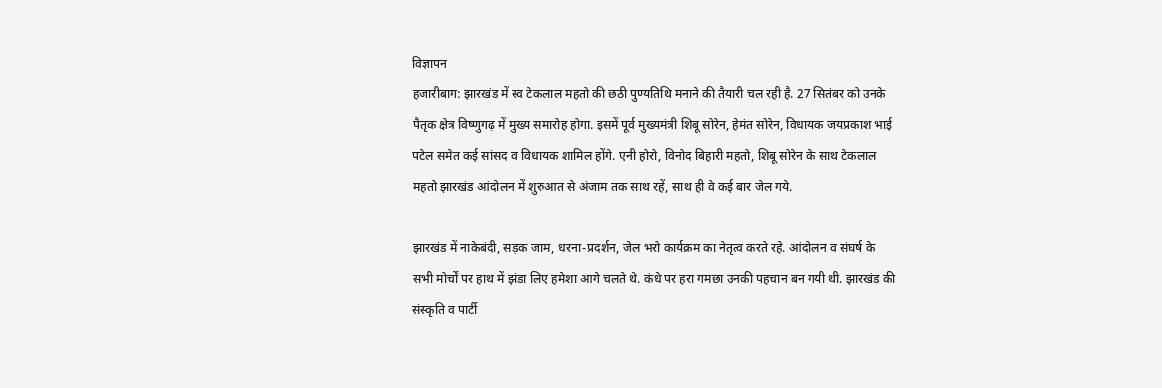विज्ञापन
हजारीबाग: झारखंड में स्व टेकलाल महतो की छठी पुण्यतिथि मनाने की तैयारी चल रही है. 27 सितंबर को उनके पैतृक क्षेत्र विष्णुगढ़ में मुख्य समारोह होगा. इसमें पूर्व मुख्यमंत्री शिबू सोरेन, हेमंत सोरेन, विधायक जयप्रकाश भाई पटेल समेत कई सांसद व विधायक शामिल होंगे. एनी होरो, विनोद बिहारी महतो, शिबू सोरेन के साथ टेकलाल महतो झारखंड आंदोलन में शुरुआत से अंजाम तक साथ रहें, साथ ही वे कई बार जेल गये.

झारखंड में नाकेबंदी, सड़क जाम, धरना-प्रदर्शन, जेल भरो कार्यक्रम का नेतृत्व करते रहे. आंदोलन व संघर्ष के सभी मोर्चों पर हाथ में झंडा लिए हमेशा आगे चलते थे. कंधे पर हरा गमछा उनकी पहचान बन गयी थी. झारखंड की संस्कृति व पार्टी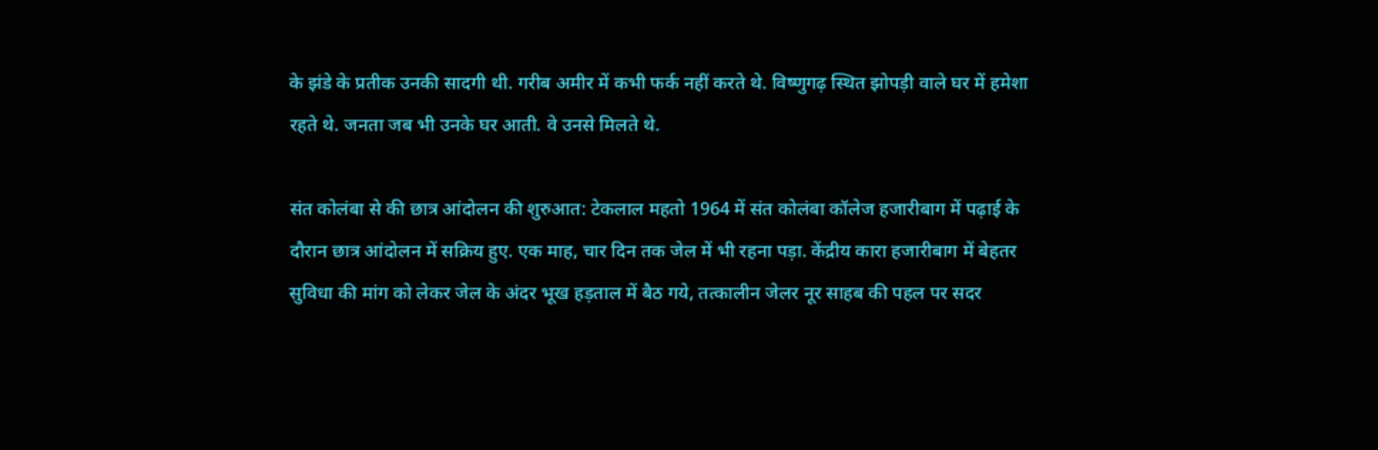के झंडे के प्रतीक उनकी सादगी थी. गरीब अमीर में कभी फर्क नहीं करते थे. विष्णुगढ़ स्थित झोपड़ी वाले घर में हमेशा रहते थे. जनता जब भी उनके घर आती. वे उनसे मिलते थे.

संत कोलंबा से की छात्र आंदोलन की शुरुआत: टेकलाल महतो 1964 में संत कोलंबा कॉलेज हजारीबाग में पढ़ाई के दौरान छात्र आंदोलन में सक्रिय हुए. एक माह, चार दिन तक जेल में भी रहना पड़ा. केंद्रीय कारा हजारीबाग में बेहतर सुविधा की मांग को लेकर जेल के अंदर भूख हड़ताल में बैठ गये, तत्कालीन जेलर नूर साहब की पहल पर सदर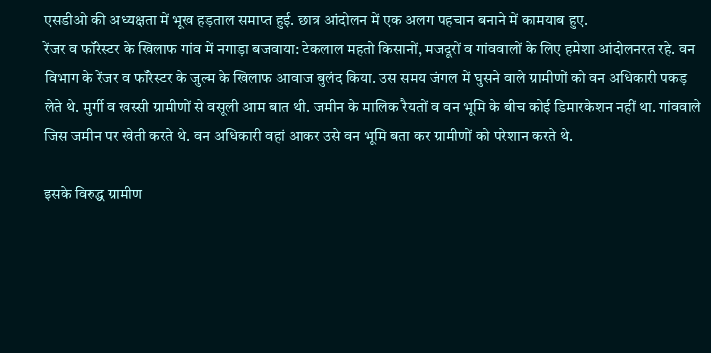एसडीओ की अध्यक्षता में भूख हड़ताल समाप्त हुई. छात्र आंदोलन में एक अलग पहचान बनाने में कामयाब हुए.
रेंजर व फॉरेस्टर के खिलाफ गांव में नगाड़ा बजवाया: टेकलाल महतो किसानों, मजदूरों व गांववालों के लिए हमेशा आंदोलनरत रहे. वन विभाग के रेंजर व फॉरेस्टर के जुल्म के खिलाफ आवाज बुलंद किया. उस समय जंगल में घुसने वाले ग्रामीणों को वन अधिकारी पकड़ लेते थे. मुर्गी व खस्सी ग्रामीणों से वसूली आम बात थी. जमीन के मालिक रैयतों व वन भूमि के बीच कोई डिमारकेशन नहीं था. गांववाले जिस जमीन पर खेती करते थे. वन अधिकारी वहां आकर उसे वन भूमि बता कर ग्रामीणों को परेशान करते थे.

इसके विरुद्ध ग्रामीण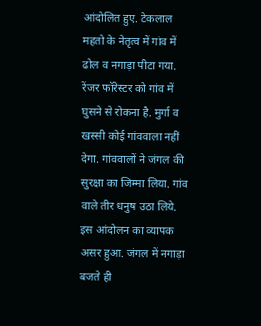आंदोलित हुए. टेकलाल महतो के नेतृत्व में गांव में ढोल व नगाड़ा पीटा गया. रेंजर फॉरेस्टर को गांव में घुसने से रोकना है. मुर्गा व खस्सी कोई गांववाला नहीं देगा. गांववालों ने जंगल की सुरक्षा का जिम्मा लिया. गांव वाले तीर धनुष उठा लिये. इस आंदोलन का व्यापक असर हुआ. जंगल में नगाड़ा बजते ही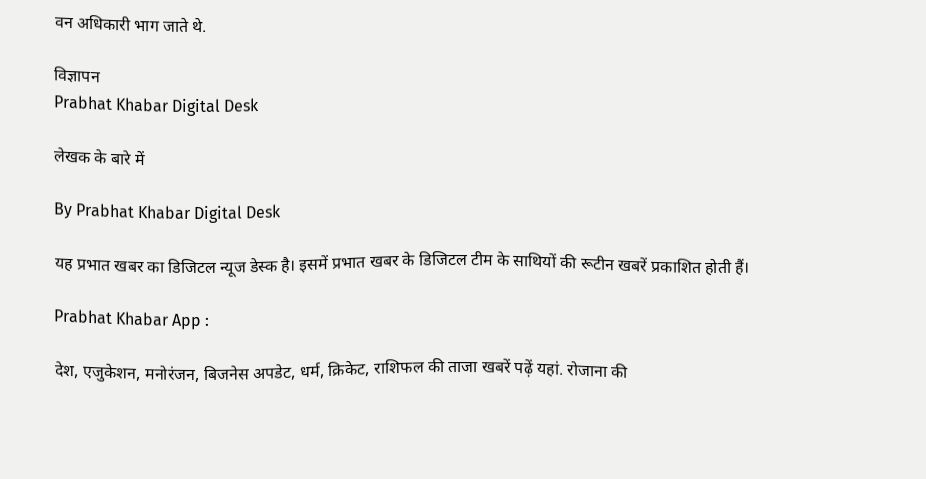वन अधिकारी भाग जाते थे.

विज्ञापन
Prabhat Khabar Digital Desk

लेखक के बारे में

By Prabhat Khabar Digital Desk

यह प्रभात खबर का डिजिटल न्यूज डेस्क है। इसमें प्रभात खबर के डिजिटल टीम के साथियों की रूटीन खबरें प्रकाशित होती हैं।

Prabhat Khabar App :

देश, एजुकेशन, मनोरंजन, बिजनेस अपडेट, धर्म, क्रिकेट, राशिफल की ताजा खबरें पढ़ें यहां. रोजाना की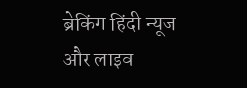ब्रेकिंग हिंदी न्यूज और लाइव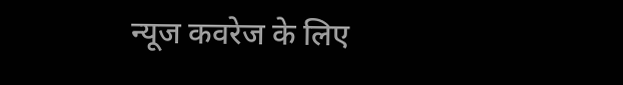न्यूज कवरेज के लिए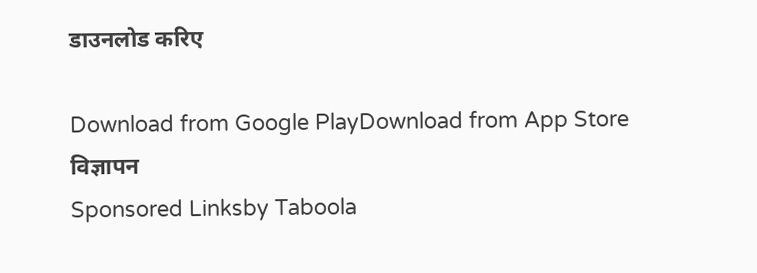डाउनलोड करिए

Download from Google PlayDownload from App Store
विज्ञापन
Sponsored Linksby Taboola